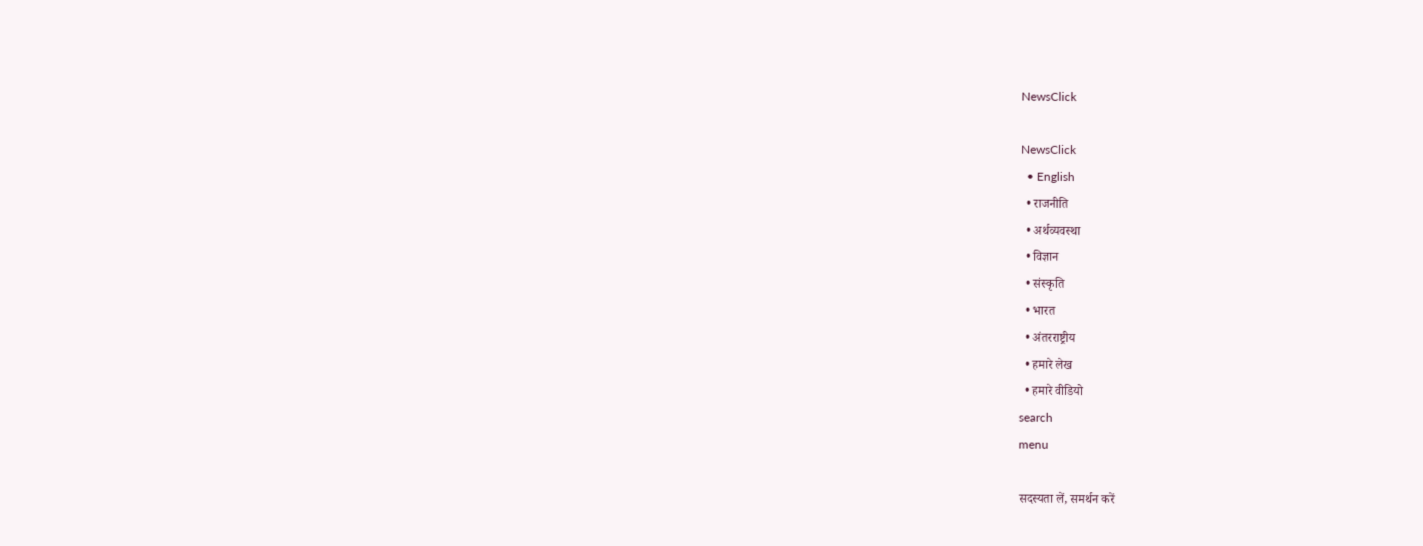NewsClick

NewsClick
  • English
  • राजनीति
  • अर्थव्यवस्था
  • विज्ञान
  • संस्कृति
  • भारत
  • अंतरराष्ट्रीय
  • हमारे लेख
  • हमारे वीडियो
search
menu

सदस्यता लें, समर्थन करें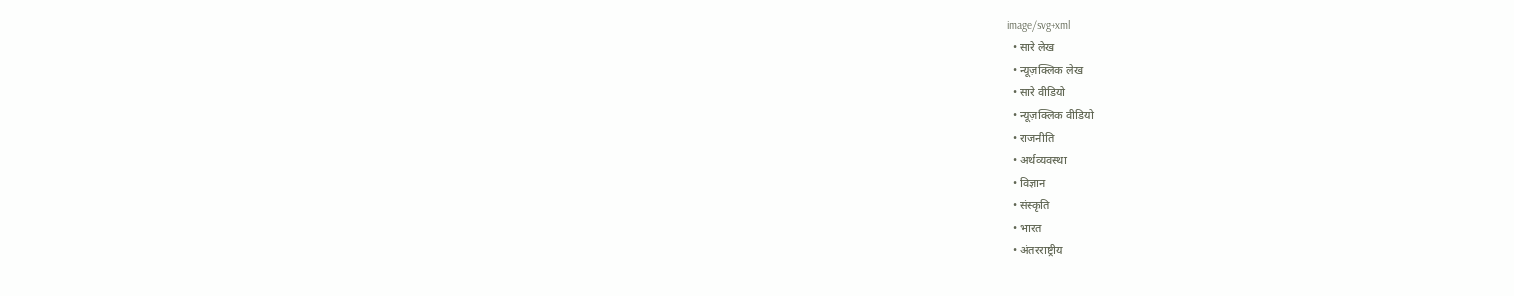image/svg+xml
  • सारे लेख
  • न्यूज़क्लिक लेख
  • सारे वीडियो
  • न्यूज़क्लिक वीडियो
  • राजनीति
  • अर्थव्यवस्था
  • विज्ञान
  • संस्कृति
  • भारत
  • अंतरराष्ट्रीय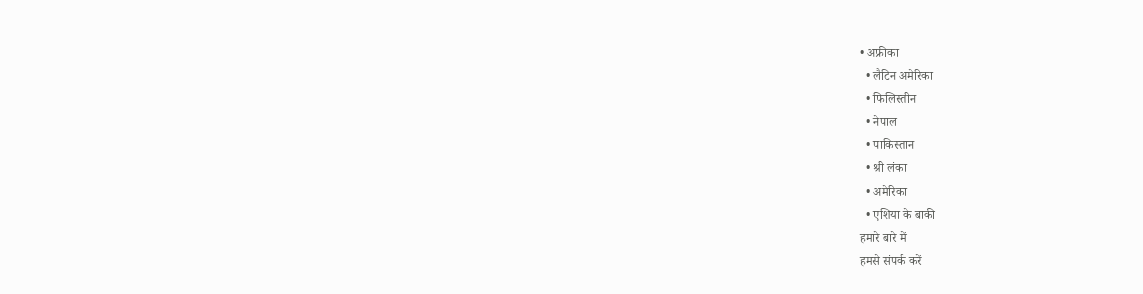• अफ्रीका
  • लैटिन अमेरिका
  • फिलिस्तीन
  • नेपाल
  • पाकिस्तान
  • श्री लंका
  • अमेरिका
  • एशिया के बाकी
हमारे बारे में
हमसे संपर्क करें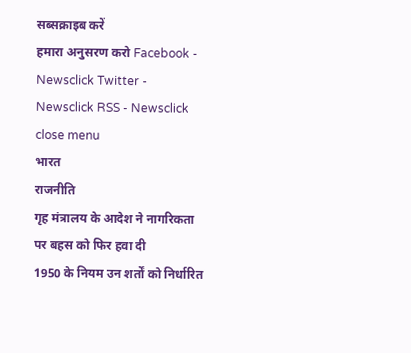सब्सक्राइब करें
हमारा अनुसरण करो Facebook - Newsclick Twitter - Newsclick RSS - Newsclick
close menu
भारत
राजनीति
गृह मंत्रालय के आदेश ने नागरिकता पर बहस को फिर हवा दी
1950 के नियम उन शर्तों को निर्धारित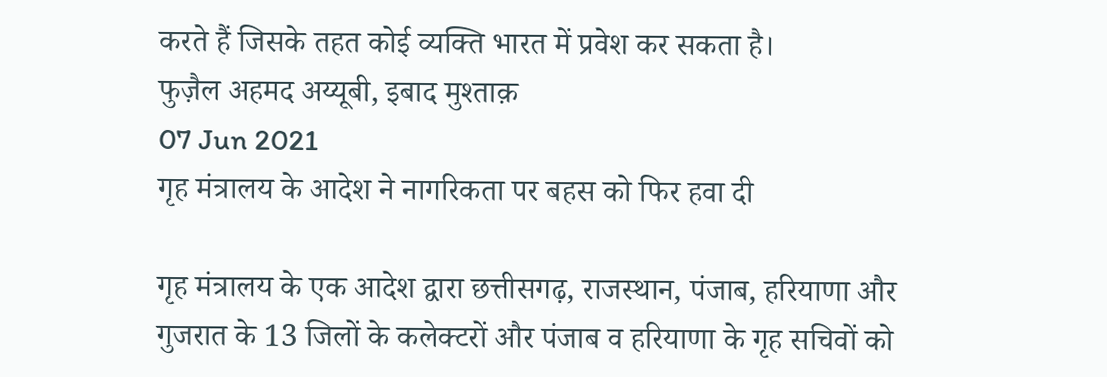करते हैं जिसके तहत कोई व्यक्ति भारत में प्रवेश कर सकता है।
फुज़ैल अहमद अय्यूबी, इबाद मुश्ताक़
07 Jun 2021
गृह मंत्रालय के आदेश ने नागरिकता पर बहस को फिर हवा दी

गृह मंत्रालय के एक आदेश द्वारा छत्तीसगढ़, राजस्थान, पंजाब, हरियाणा और गुजरात के 13 जिलों के कलेक्टरों और पंजाब व हरियाणा के गृह सचिवों को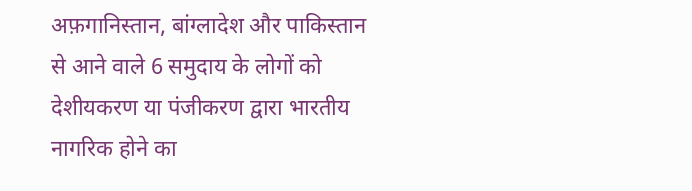अफ़गानिस्तान, बांग्लादेश और पाकिस्तान से आने वाले 6 समुदाय के लोगों को देशीयकरण या पंजीकरण द्वारा भारतीय नागरिक होने का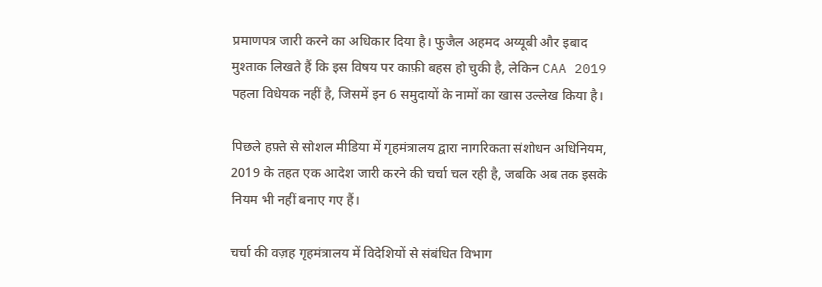प्रमाणपत्र जारी करने का अधिकार दिया है। फुजैल अहमद अय्यूबी और इबाद मुश्ताक लिखते हैं कि इस विषय पर काफ़ी बहस हो चुकी है, लेकिन CAA 2019 पहला विधेयक नहीं है, जिसमें इन 6 समुदायों के नामों का खास उल्लेख किया है।

पिछले हफ़्ते से सोशल मीडिया में गृहमंत्रालय द्वारा नागरिकता संशोधन अधिनियम, 2019 के तहत एक आदेश जारी करने की चर्चा चल रही है, जबकि अब तक इसके नियम भी नहीं बनाए गए हैं।

चर्चा की वज़ह गृहमंत्रालय में विदेशियों से संबंधित विभाग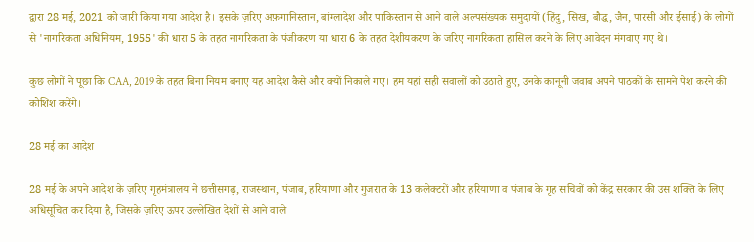द्वारा 28 मई, 2021 को जारी किया गया आदेश है। इसके ज़रिए अफ़गानिस्तान, बांग्लादेश और पाकिस्तान से आने वाले अल्पसंख्यक समुदायों (हिंदु, सिख, बौद्ध, जैन, पारसी और ईसाई) के लोगों से 'नागरिकता अधिनियम, 1955' की धारा 5 के तहत नागरिकता के पंजीकरण या धारा 6 के तहत देशीयकरण के जरिए नागरिकता हासिल करने के लिए आवेदन मंगवाए गए थे।

कुछ लोगों ने पूछा कि CAA, 2019 के तहत बिना नियम बनाए यह आदेश कैसे और क्यों निकाले गए। हम यहां सही सवालों को उठाते हुए, उनके कानूनी जवाब अपने पाठकों के सामने पेश करने की कोशिश करेंगे।

28 मई का आदेश

28 मई के अपने आदेश के ज़रिए गृहमंत्रालय ने छत्तीसगढ़, राजस्थान, पंजाब, हरियाणा और गुजरात के 13 कलेक्टरों और हरियाणा व पंजाब के गृह सचिवों को केंद्र सरकार की उस शक्ति के लिए अधिसूचित कर दिया है, जिसके ज़रिए ऊपर उल्लेखित देशों से आने वाले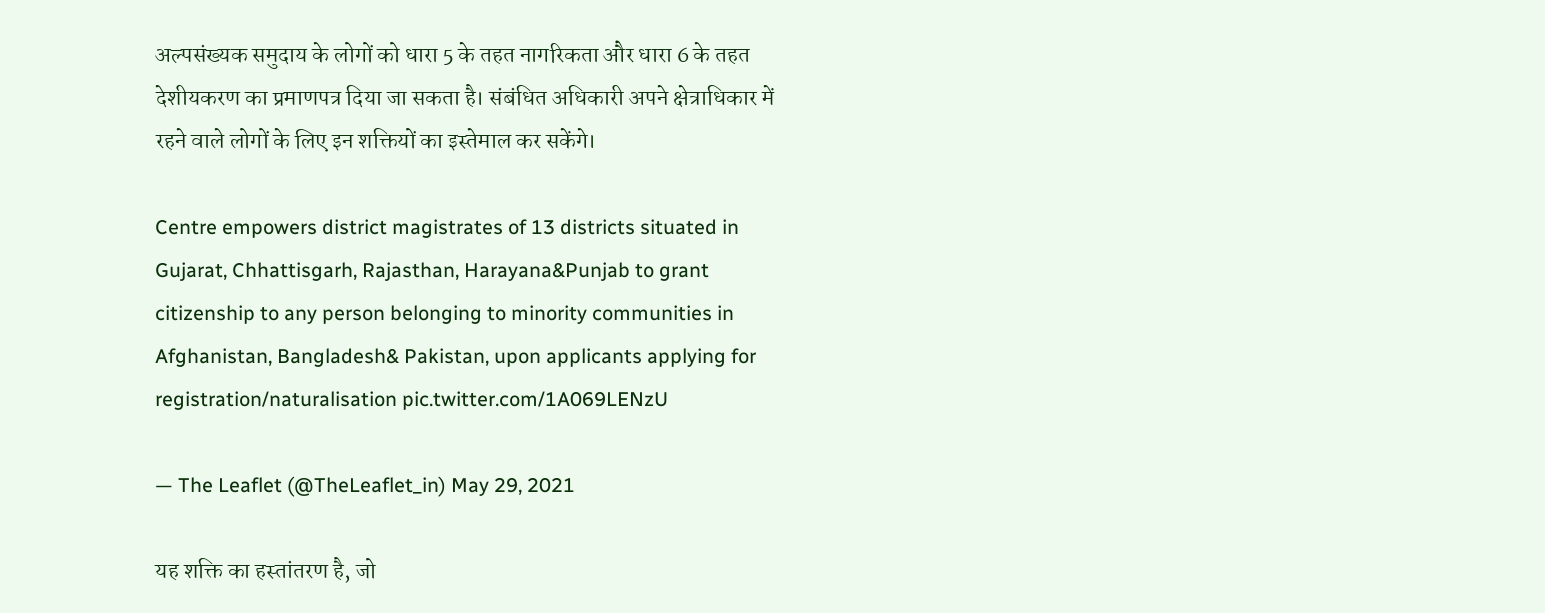अल्पसंख्यक समुदाय के लोगों को धारा 5 के तहत नागरिकता और धारा 6 के तहत देशीयकरण का प्रमाणपत्र दिया जा सकता है। संबंधित अधिकारी अपने क्षेत्राधिकार में रहने वाले लोगों के लिए इन शक्तियों का इस्तेमाल कर सकेंगे।

Centre empowers district magistrates of 13 districts situated in Gujarat, Chhattisgarh, Rajasthan, Harayana&Punjab to grant citizenship to any person belonging to minority communities in Afghanistan, Bangladesh& Pakistan, upon applicants applying for registration/naturalisation pic.twitter.com/1A069LENzU

— The Leaflet (@TheLeaflet_in) May 29, 2021

यह शक्ति का हस्तांतरण है, जो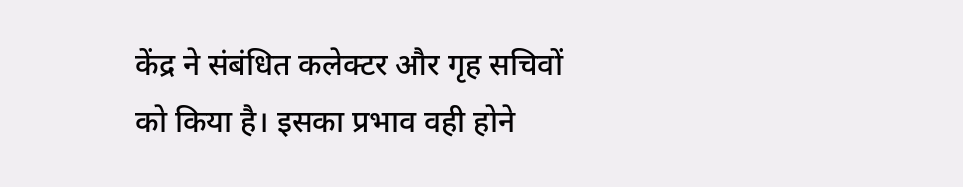केंद्र ने संबंधित कलेक्टर और गृह सचिवों को किया है। इसका प्रभाव वही होने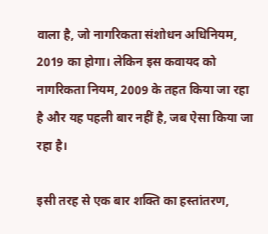वाला है, जो नागरिकता संशोधन अधिनियम, 2019 का होगा। लेकिन इस कवायद को नागरिकता नियम, 2009 के तहत किया जा रहा है और यह पहली बार नहीं है, जब ऐसा किया जा रहा है।

इसी तरह से एक बार शक्ति का हस्तांतरण,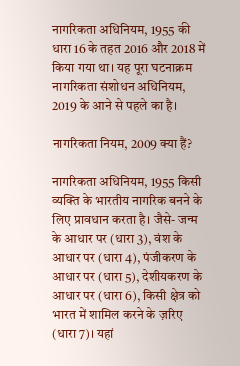नागरिकता अधिनियम, 1955 की धारा 16 के तहत 2016 और 2018 में किया गया था। यह पूरा घटनाक्रम नागरिकता संशोधन अधिनियम, 2019 के आने से पहले का है।

नागरिकता नियम, 2009 क्या हैं?

नागरिकता अधिनियम, 1955 किसी व्यक्ति के भारतीय नागरिक बनने के लिए प्रावधान करता है। जैसे- जन्म के आधार पर (धारा 3), वंश के आधार पर (धारा 4), पंजीकरण के आधार पर (धारा 5), देशीयकरण के आधार पर (धारा 6), किसी क्षेत्र को भारत में शामिल करने के ज़रिए (धारा 7)। यहां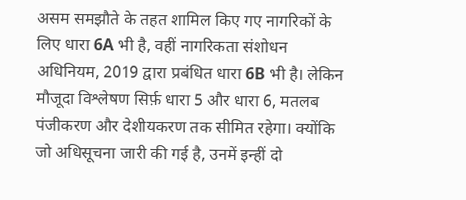असम समझौते के तहत शामिल किए गए नागरिकों के लिए धारा 6A भी है, वहीं नागरिकता संशोधन अधिनियम, 2019 द्वारा प्रबंधित धारा 6B भी है। लेकिन मौजूदा विश्लेषण सिर्फ़ धारा 5 और धारा 6, मतलब पंजीकरण और देशीयकरण तक सीमित रहेगा। क्योंकि जो अधिसूचना जारी की गई है, उनमें इन्हीं दो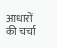आधारों की चर्चा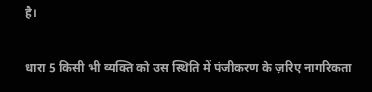है।

धारा 5 किसी भी व्यक्ति को उस स्थिति में पंजीकरण के ज़रिए नागरिकता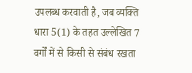उपलब्ध करवाती है, जब व्यक्ति धारा 5(1) के तहत उल्लेखित 7 वर्गों में से किसी से संबंध रखता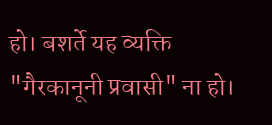हो। बशर्ते यह व्यक्ति "गैरकानूनी प्रवासी" ना हो।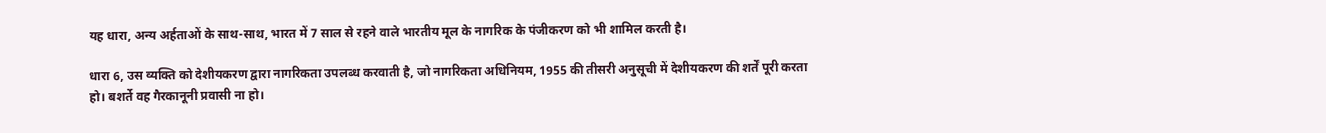यह धारा, अन्य अर्हताओं के साथ-साथ, भारत में 7 साल से रहने वाले भारतीय मूल के नागरिक के पंजीकरण को भी शामिल करती है।

धारा 6, उस व्यक्ति को देशीयकरण द्वारा नागरिकता उपलब्ध करवाती है, जो नागरिकता अधिनियम, 1955 की तीसरी अनुसूची में देशीयकरण की शर्तें पूरी करता हो। बशर्ते वह गैरकानूनी प्रवासी ना हो।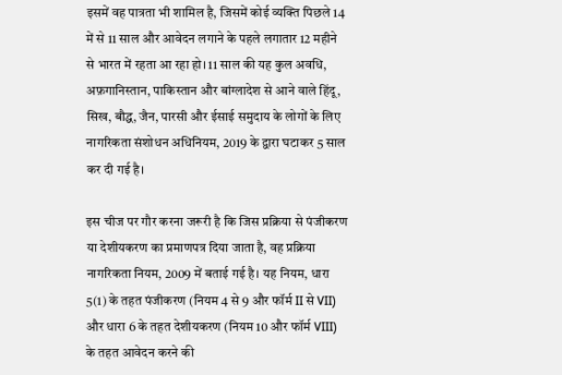इसमें वह पात्रता भी शामिल है, जिसमें कोई व्यक्ति पिछले 14 में से 11 साल और आवेदन लगाने के पहले लगातार 12 महीने से भारत में रहता आ रहा हो। 11 साल की यह कुल अवधि, अफ़गानिस्तान, पाकिस्तान और बांग्लादेश से आने वाले हिंदू, सिख, बौद्ध, जैन, पारसी और ईसाई समुदाय के लोगों के लिए नागरिकता संशोधन अधिनियम, 2019 के द्वारा घटाकर 5 साल कर दी गई है।

इस चीज पर गौर करना जरूरी है कि जिस प्रक्रिया से पंजीकरण या देशीयकरण का प्रमाणपत्र दिया जाता है, वह प्रक्रिया नागरिकता नियम, 2009 में बताई गई है। यह नियम, धारा 5(1) के तहत पंजीकरण (नियम 4 से 9 और फॉर्म II से VII) और धारा 6 के तहत देशीयकरण (नियम 10 और फॉर्म VIII) के तहत आवेदन करने की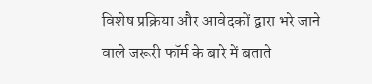विशेष प्रक्रिया और आवेदकों द्वारा भरे जाने वाले जरूरी फॉर्म के बारे में बताते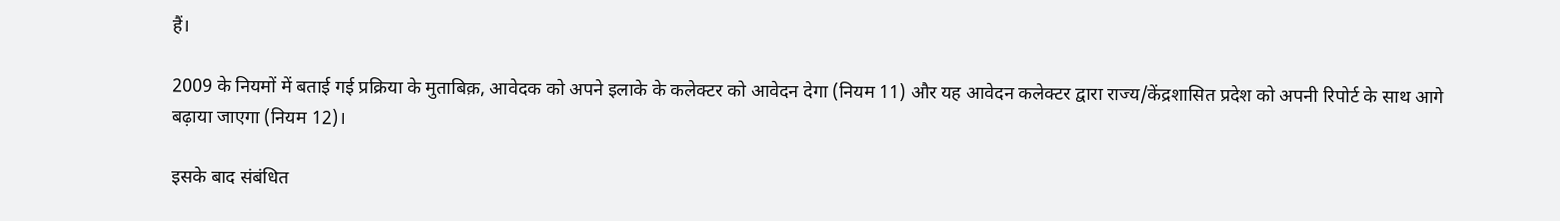हैं।

2009 के नियमों में बताई गई प्रक्रिया के मुताबिक़, आवेदक को अपने इलाके के कलेक्टर को आवेदन देगा (नियम 11) और यह आवेदन कलेक्टर द्वारा राज्य/केंद्रशासित प्रदेश को अपनी रिपोर्ट के साथ आगे बढ़ाया जाएगा (नियम 12)।

इसके बाद संबंधित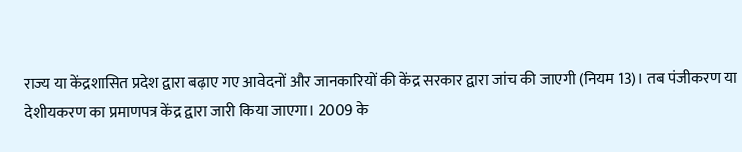राज्य या केंद्रशासित प्रदेश द्वारा बढ़ाए गए आवेदनों और जानकारियों की केंद्र सरकार द्वारा जांच की जाएगी (नियम 13)। तब पंजीकरण या देशीयकरण का प्रमाणपत्र केंद्र द्वारा जारी किया जाएगा। 2009 के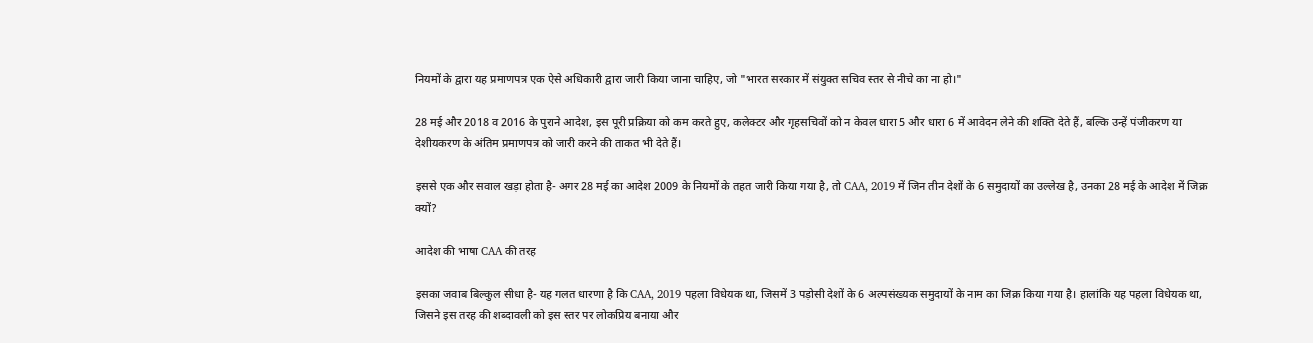नियमों के द्वारा यह प्रमाणपत्र एक ऐसे अधिकारी द्वारा जारी किया जाना चाहिए, जो "भारत सरकार में संयुक्त सचिव स्तर से नीचे का ना हो।"

28 मई और 2018 व 2016 के पुराने आदेश, इस पूरी प्रक्रिया को कम करते हुए, कलेक्टर और गृहसचिवों को न केवल धारा 5 और धारा 6 में आवेदन लेने की शक्ति देते हैं, बल्कि उन्हें पंजीकरण या देशीयकरण के अंतिम प्रमाणपत्र को जारी करने की ताकत भी देते हैं।

इससे एक और सवाल खड़ा होता है- अगर 28 मई का आदेश 2009 के नियमों के तहत जारी किया गया है, तो CAA, 2019 में जिन तीन देशों के 6 समुदायों का उल्लेख है, उनका 28 मई के आदेश में जिक्र क्यों?

आदेश की भाषा CAA की तरह

इसका जवाब बिल्कुल सीधा है- यह गलत धारणा है कि CAA, 2019 पहला विधेयक था, जिसमें 3 पड़ोसी देशों के 6 अल्पसंख्यक समुदायों के नाम का जिक्र किया गया है। हालांकि यह पहला विधेयक था, जिसने इस तरह की शब्दावली को इस स्तर पर लोकप्रिय बनाया और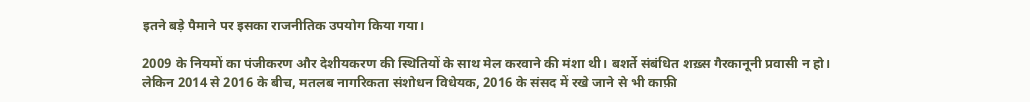इतने बड़े पैमाने पर इसका राजनीतिक उपयोग किया गया।

2009 के नियमों का पंजीकरण और देशीयकरण की स्थितियों के साथ मेल करवाने की मंशा थी। बशर्ते संबंधित शख़्स गैरकानूनी प्रवासी न हो। लेकिन 2014 से 2016 के बीच, मतलब नागरिकता संशोधन विधेयक, 2016 के संसद में रखे जाने से भी काफ़ी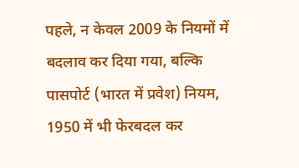पहले, न केवल 2009 के नियमों में बदलाव कर दिया गया, बल्कि पासपोर्ट (भारत में प्रवेश) नियम, 1950 में भी फेरबदल कर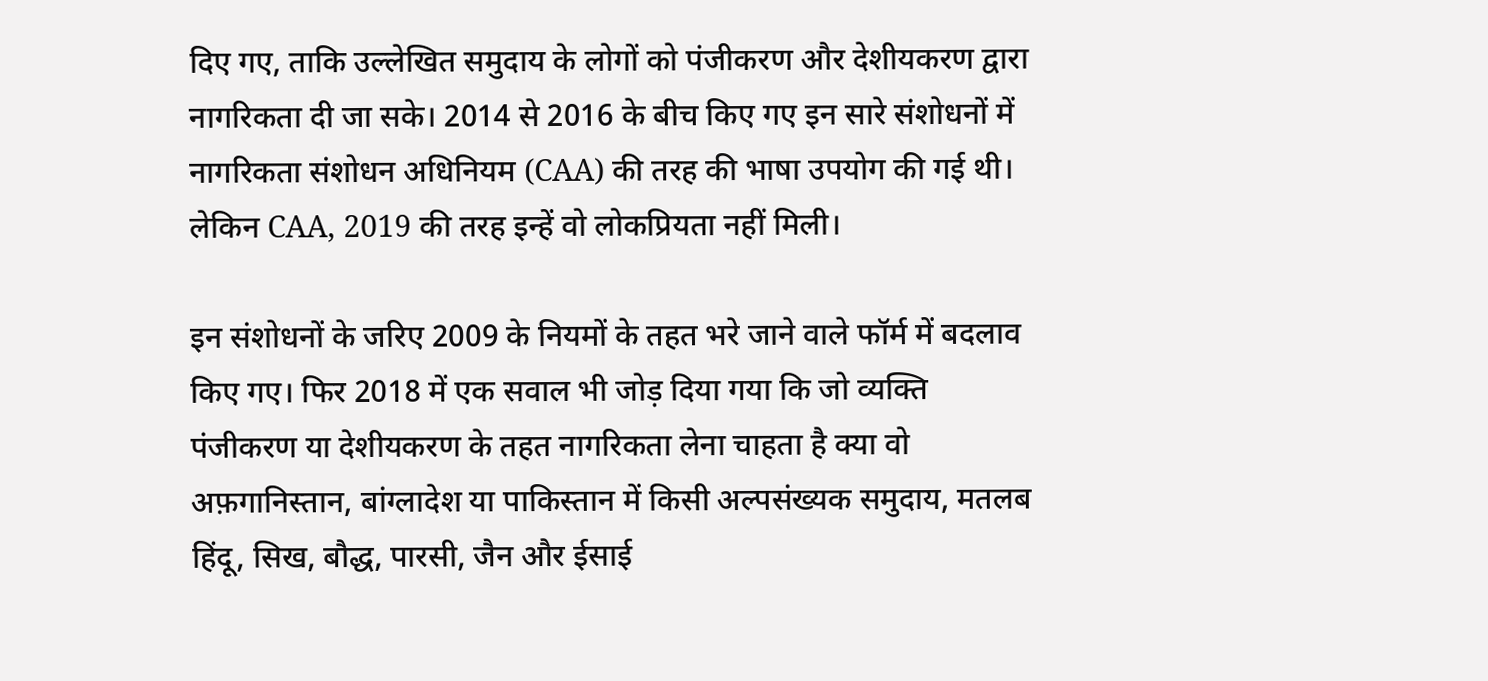दिए गए, ताकि उल्लेखित समुदाय के लोगों को पंजीकरण और देशीयकरण द्वारा नागरिकता दी जा सके। 2014 से 2016 के बीच किए गए इन सारे संशोधनों में नागरिकता संशोधन अधिनियम (CAA) की तरह की भाषा उपयोग की गई थी। लेकिन CAA, 2019 की तरह इन्हें वो लोकप्रियता नहीं मिली।

इन संशोधनों के जरिए 2009 के नियमों के तहत भरे जाने वाले फॉर्म में बदलाव किए गए। फिर 2018 में एक सवाल भी जोड़ दिया गया कि जो व्यक्ति पंजीकरण या देशीयकरण के तहत नागरिकता लेना चाहता है क्या वो अफ़गानिस्तान, बांग्लादेश या पाकिस्तान में किसी अल्पसंख्यक समुदाय, मतलब हिंदू, सिख, बौद्ध, पारसी, जैन और ईसाई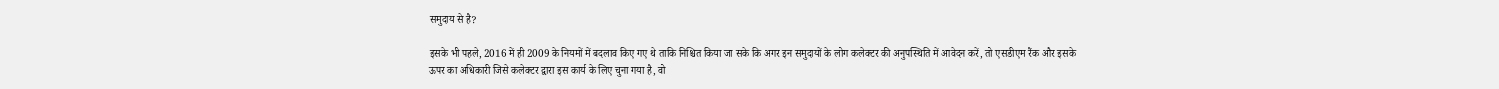समुदाय से है?

इसके भी पहले, 2016 में ही 2009 के नियमों में बदलाव किए गए थे ताकि निश्चित किया जा सके कि अगर इन समुदायों के लोग कलेक्टर की अनुपस्थिति में आवेदन करें, तो एसडीएम रैंक और इसके ऊपर का अधिकारी जिसे कलेक्टर द्वारा इस कार्य के लिए चुना गया है, वो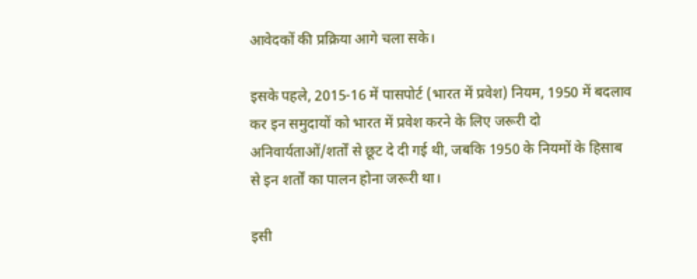आवेदकों की प्रक्रिया आगे चला सके।

इसके पहले, 2015-16 में पासपोर्ट (भारत में प्रवेश) नियम, 1950 में बदलाव कर इन समुदायों को भारत में प्रवेश करने के लिए जरूरी दो अनिवार्यताओं/शर्तों से छूट दे दी गई थी, जबकि 1950 के नियमों के हिसाब से इन शर्तों का पालन होना जरूरी था।

इसी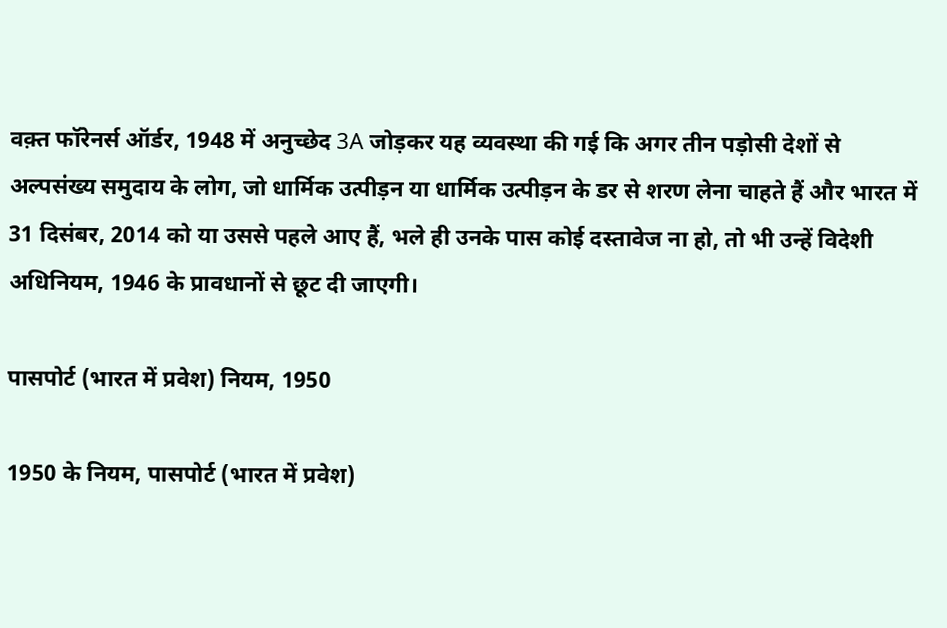वक़्त फॉरेनर्स ऑर्डर, 1948 में अनुच्छेद 3A जोड़कर यह व्यवस्था की गई कि अगर तीन पड़ोसी देशों से अल्पसंख्य समुदाय के लोग, जो धार्मिक उत्पीड़न या धार्मिक उत्पीड़न के डर से शरण लेना चाहते हैं और भारत में 31 दिसंबर, 2014 को या उससे पहले आए हैं, भले ही उनके पास कोई दस्तावेज ना हो, तो भी उन्हें विदेशी अधिनियम, 1946 के प्रावधानों से छूट दी जाएगी।

पासपोर्ट (भारत में प्रवेश) नियम, 1950

1950 के नियम, पासपोर्ट (भारत में प्रवेश)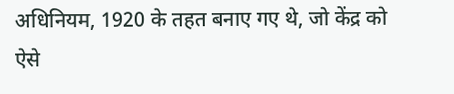अधिनियम, 1920 के तहत बनाए गए थे, जो केंद्र को ऐसे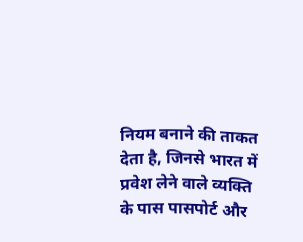नियम बनाने की ताकत देता है, जिनसे भारत में प्रवेश लेने वाले व्यक्ति के पास पासपोर्ट और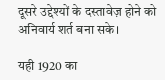दूसरे उद्देश्यों के दस्तावेज़ होने को अनिवार्य शर्त बना सके।

यही 1920 का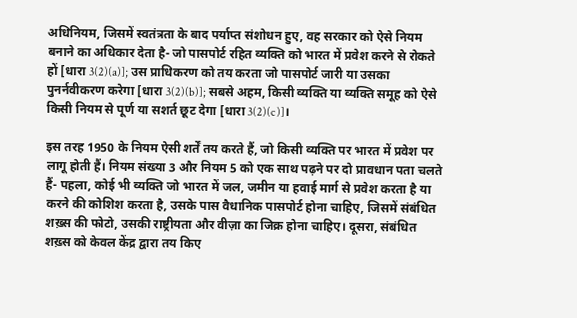अधिनियम, जिसमें स्वतंत्रता के बाद पर्याप्त संशोधन हुए, वह सरकार को ऐसे नियम बनाने का अधिकार देता है- जो पासपोर्ट रहित व्यक्ति को भारत में प्रवेश करने से रोकते हों [धारा 3(2)(a)]; उस प्राधिकरण को तय करता जो पासपोर्ट जारी या उसका पुनर्नवीकरण करेगा [धारा 3(2)(b)]; सबसे अहम, किसी व्यक्ति या व्यक्ति समूह को ऐसे किसी नियम से पूर्ण या सशर्त छूट देगा [धारा 3(2)(c)]।

इस तरह 1950 के नियम ऐसी शर्तें तय करते हैं, जो किसी व्यक्ति पर भारत में प्रवेश पर लागू होती हैं। नियम संख्या 3 और नियम 5 को एक साथ पढ़ने पर दो प्रावधान पता चलते हैं- पहला, कोई भी व्यक्ति जो भारत में जल, जमीन या हवाई मार्ग से प्रवेश करता है या करने की कोशिश करता है, उसके पास वैधानिक पासपोर्ट होना चाहिए, जिसमें संबंधित शख़्स की फोटो, उसकी राष्ट्रीयता और वीज़ा का जिक्र होना चाहिए। दूसरा, संबंधित शख़्स को केवल केंद्र द्वारा तय किए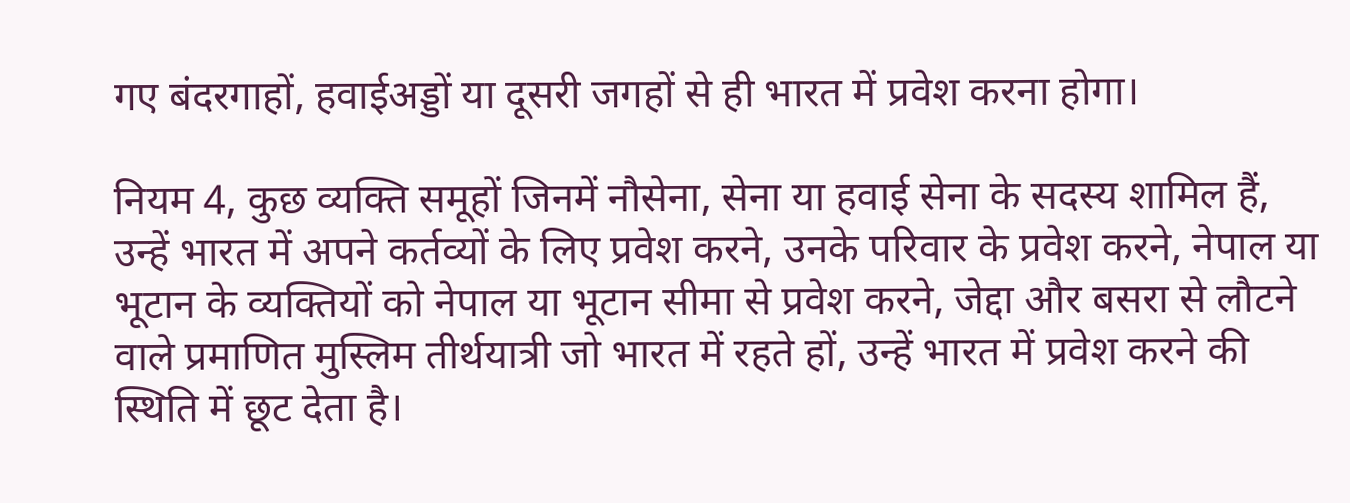गए बंदरगाहों, हवाईअड्डों या दूसरी जगहों से ही भारत में प्रवेश करना होगा।

नियम 4, कुछ व्यक्ति समूहों जिनमें नौसेना, सेना या हवाई सेना के सदस्य शामिल हैं, उन्हें भारत में अपने कर्तव्यों के लिए प्रवेश करने, उनके परिवार के प्रवेश करने, नेपाल या भूटान के व्यक्तियों को नेपाल या भूटान सीमा से प्रवेश करने, जेद्दा और बसरा से लौटने वाले प्रमाणित मुस्लिम तीर्थयात्री जो भारत में रहते हों, उन्हें भारत में प्रवेश करने की स्थिति में छूट देता है।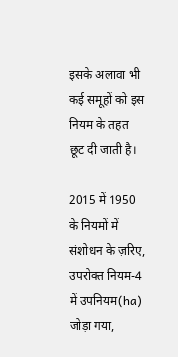इसके अलावा भी कई समूहों को इस नियम के तहत छूट दी जाती है।

2015 में 1950 के नियमों में संशोधन के ज़रिए, उपरोक्त नियम-4 में उपनियम(ha) जोड़ा गया,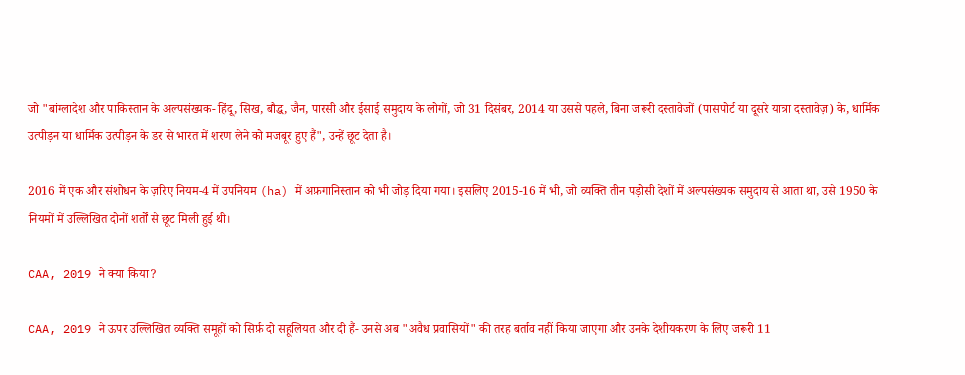जो "बांग्लादेश और पाकिस्तान के अल्पसंख्यक- हिंदू, सिख, बौद्ध, जैन, पारसी और ईसाई समुदाय के लोगों, जो 31 दिसंबर, 2014 या उससे पहले, बिना जरूरी दस्तावेजों (पासपोर्ट या दूसरे यात्रा दस्तावेज़) के, धार्मिक उत्पीड़न या धार्मिक उत्पीड़न के डर से भारत में शरण लेने को मजबूर हुए हैं", उन्हें छूट देता है।

2016 में एक और संशोधन के ज़रिए नियम-4 में उपनियम (ha) में अफ़गानिस्तान को भी जोड़ दिया गया। इसलिए 2015-16 में भी, जो व्यक्ति तीन पड़ोसी देशों में अल्पसंख्यक समुदाय से आता था, उसे 1950 के नियमों में उल्लिखित दोनों शर्तों से छूट मिली हुई थी।

CAA, 2019 ने क्या किया?

CAA, 2019 ने ऊपर उल्लिखित व्यक्ति समूहों को सिर्फ़ दो सहूलियत और दी हैं- उनसे अब "अवैध प्रवासियों" की तरह बर्ताव नहीं किया जाएगा और उनके देशीयकरण के लिए जरूरी 11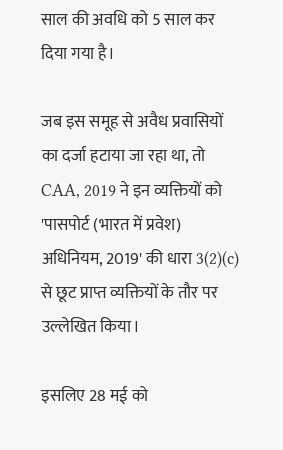साल की अवधि को 5 साल कर दिया गया है।

जब इस समूह से अवैध प्रवासियों का दर्जा हटाया जा रहा था, तो CAA, 2019 ने इन व्यक्तियों को 'पासपोर्ट (भारत में प्रवेश) अधिनियम, 2019' की धारा 3(2)(c) से छूट प्राप्त व्यक्तियों के तौर पर उल्लेखित किया।

इसलिए 28 मई को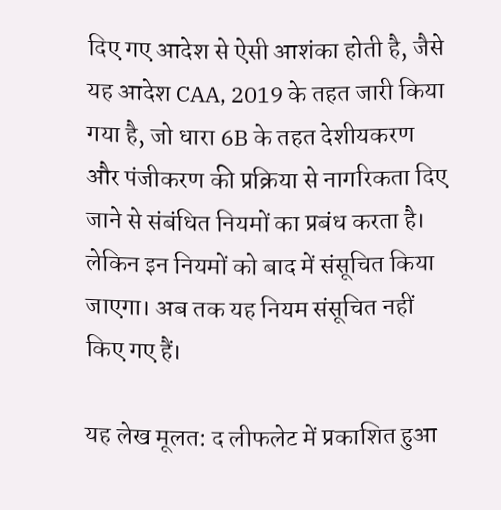दिए गए आदेश से ऐसी आशंका होती है, जैसे यह आदेश CAA, 2019 के तहत जारी किया गया है, जो धारा 6B के तहत देशीयकरण और पंजीकरण की प्रक्रिया से नागरिकता दिए जाने से संबंधित नियमों का प्रबंध करता है। लेकिन इन नियमों को बाद में संसूचित किया जाएगा। अब तक यह नियम संसूचित नहीं किए गए हैं।

यह लेख मूलत: द लीफलेट में प्रकाशित हुआ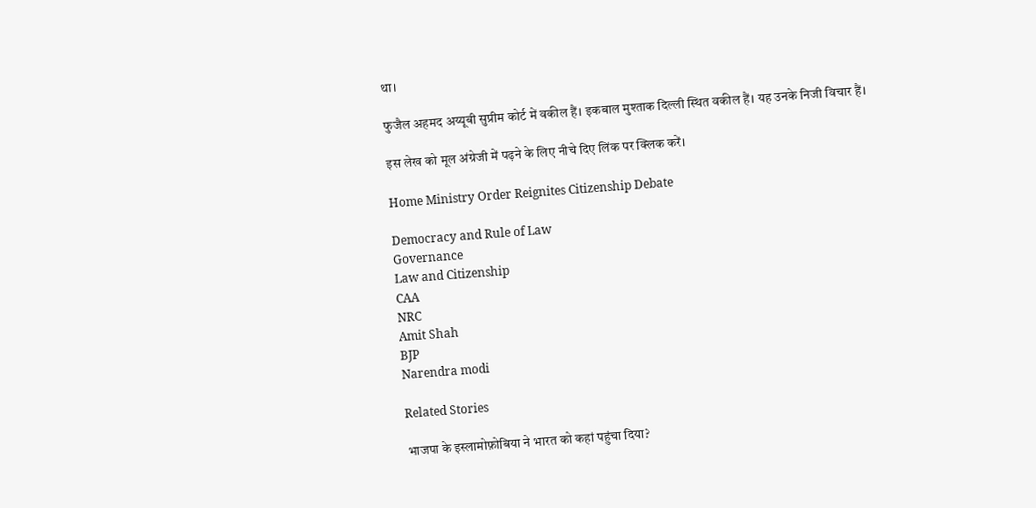था।

फुजैल अहमद अय्यूबी सुप्रीम कोर्ट में वकील हैं। इकबाल मुश्ताक दिल्ली स्थित वकील हैं। यह उनके निजी विचार हैं।

इस लेख को मूल अंग्रेजी में पढ़ने के लिए नीचे दिए लिंक पर क्लिक करें।

Home Ministry Order Reignites Citizenship Debate

Democracy and Rule of Law
Governance
Law and Citizenship
CAA
NRC
Amit Shah
BJP
Narendra modi

Related Stories

भाजपा के इस्लामोफ़ोबिया ने भारत को कहां पहुंचा दिया?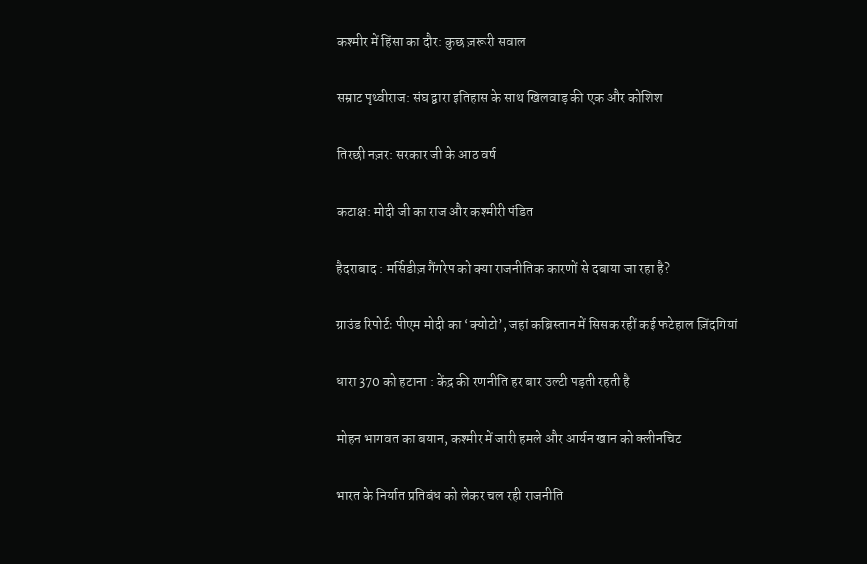कश्मीर में हिंसा का दौर: कुछ ज़रूरी सवाल

सम्राट पृथ्वीराज: संघ द्वारा इतिहास के साथ खिलवाड़ की एक और कोशिश

तिरछी नज़र: सरकार जी के आठ वर्ष

कटाक्ष: मोदी जी का राज और कश्मीरी पंडित

हैदराबाद : मर्सिडीज़ गैंगरेप को क्या राजनीतिक कारणों से दबाया जा रहा है?

ग्राउंड रिपोर्टः पीएम मोदी का ‘क्योटो’, जहां कब्रिस्तान में सिसक रहीं कई फटेहाल ज़िंदगियां

धारा 370 को हटाना : केंद्र की रणनीति हर बार उल्टी पड़ती रहती है

मोहन भागवत का बयान, कश्मीर में जारी हमले और आर्यन खान को क्लीनचिट

भारत के निर्यात प्रतिबंध को लेकर चल रही राजनीति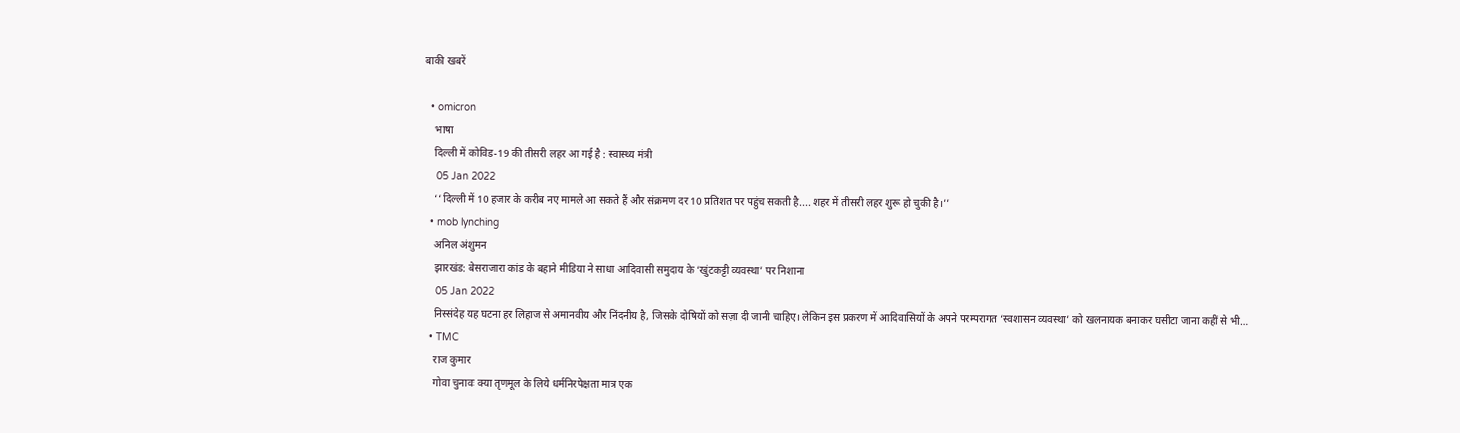बाकी खबरें

  • omicron
    भाषा
    दिल्ली में कोविड-19 की तीसरी लहर आ गई है : स्वास्थ्य मंत्री
    05 Jan 2022
    ‘‘ दिल्ली में 10 हजार के करीब नए मामले आ सकते हैं और संक्रमण दर 10 प्रतिशत पर पहुंच सकती है.... शहर में तीसरी लहर शुरू हो चुकी है।’’
  • mob lynching
    अनिल अंशुमन
    झारखंड: बेसराजारा कांड के बहाने मीडिया ने साधा आदिवासी समुदाय के ‘खुंटकट्टी व्यवस्था’ पर निशाना
    05 Jan 2022
    निस्संदेह यह घटना हर लिहाज से अमानवीय और निंदनीय है, जिसके दोषियों को सज़ा दी जानी चाहिए। लेकिन इस प्रकरण में आदिवासियों के अपने परम्परागत ‘स्वशासन व्यवस्था’ को खलनायक बनाकर घसीटा जाना कहीं से भी…
  • TMC
    राज कुमार
    गोवा चुनावः क्या तृणमूल के लिये धर्मनिरपेक्षता मात्र एक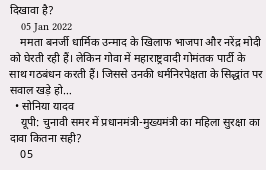दिखावा है?
    05 Jan 2022
    ममता बनर्जी धार्मिक उन्माद के खिलाफ भाजपा और नरेंद्र मोदी को घेरती रही हैं। लेकिन गोवा में महाराष्ट्रवादी गोमंतक पार्टी के साथ गठबंधन करती हैं। जिससे उनकी धर्मनिरपेक्षता के सिद्धांत पर सवाल खड़े हो…
  • सोनिया यादव
    यूपी: चुनावी समर में प्रधानमंत्री-मुख्यमंत्री का महिला सुरक्षा का दावा कितना सही?
    05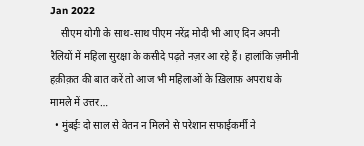Jan 2022
    सीएम योगी के साथ-साथ पीएम नरेंद्र मोदी भी आए दिन अपनी रैलियों में महिला सुरक्षा के कसीदे पढ़ते नज़र आ रहे हैं। हालांकि ज़मीनी हक़ीक़त की बात करें तो आज भी महिलाओं के ख़िलाफ़ अपराध के मामले में उत्तर…
  • मुंबईः दो साल से वेतन न मिलने से परेशान सफाईकर्मी ने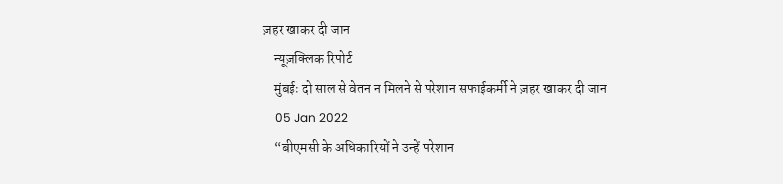ज़हर खाकर दी जान
    न्यूज़क्लिक रिपोर्ट
    मुंबईः दो साल से वेतन न मिलने से परेशान सफाईकर्मी ने ज़हर खाकर दी जान
    05 Jan 2022
    “बीएमसी के अधिकारियों ने उन्हें परेशान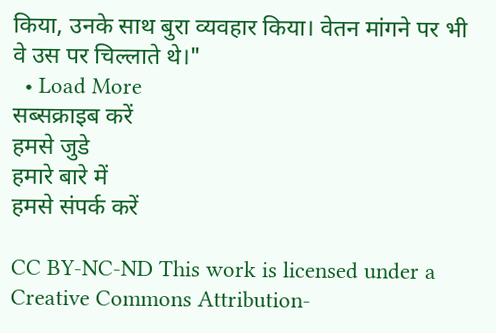किया, उनके साथ बुरा व्यवहार किया। वेतन मांगने पर भी वे उस पर चिल्लाते थे।"
  • Load More
सब्सक्राइब करें
हमसे जुडे
हमारे बारे में
हमसे संपर्क करें

CC BY-NC-ND This work is licensed under a Creative Commons Attribution-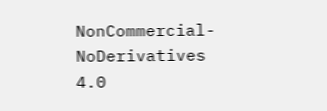NonCommercial-NoDerivatives 4.0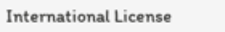International License